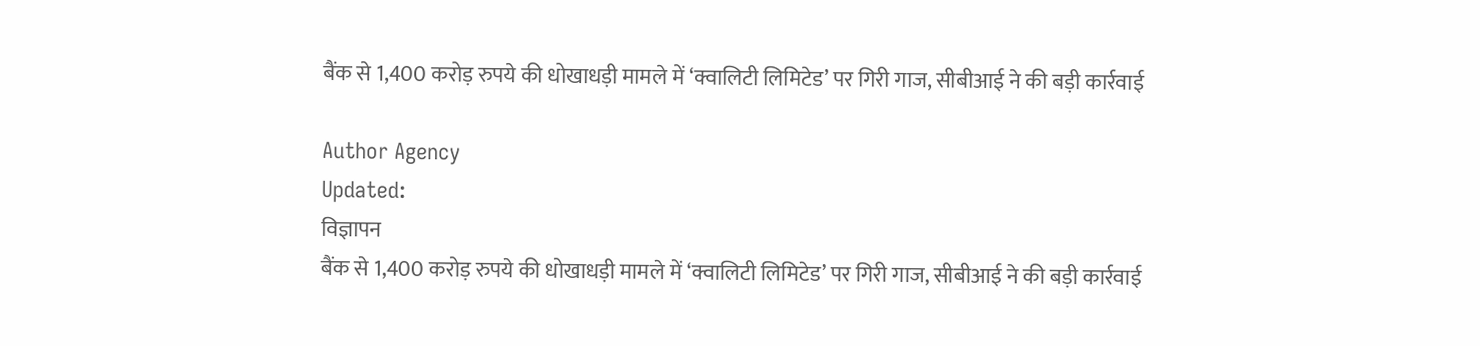बैंक से 1,400 करोड़ रुपये की धोखाधड़ी मामले में ‘क्वालिटी लिमिटेड’ पर गिरी गाज, सीबीआई ने की बड़ी कार्रवाई

Author Agency
Updated:
विज्ञापन
बैंक से 1,400 करोड़ रुपये की धोखाधड़ी मामले में ‘क्वालिटी लिमिटेड’ पर गिरी गाज, सीबीआई ने की बड़ी कार्रवाई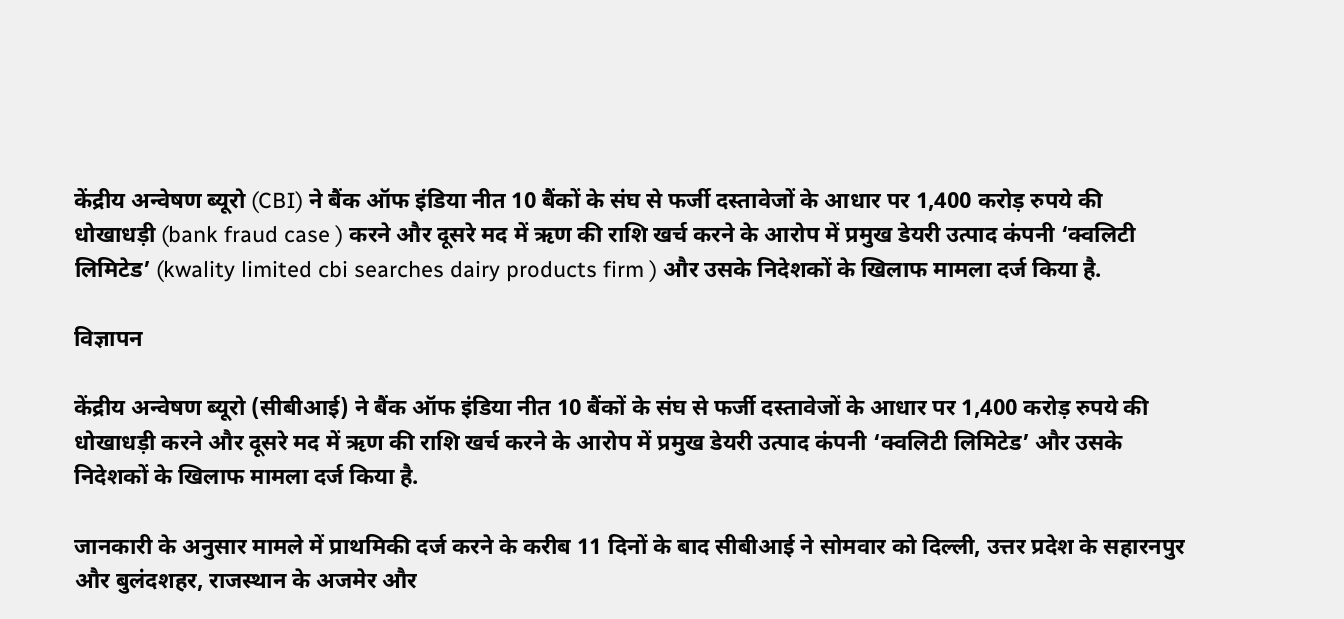केंद्रीय अन्वेषण ब्यूरो (CBI) ने बैंक ऑफ इंडिया नीत 10 बैंकों के संघ से फर्जी दस्तावेजों के आधार पर 1,400 करोड़ रुपये की धोखाधड़ी (bank fraud case ) करने और दूसरे मद में ऋण की राशि खर्च करने के आरोप में प्रमुख डेयरी उत्पाद कंपनी ‘क्वलिटी लिमिटेड’ (kwality limited cbi searches dairy products firm ) और उसके निदेशकों के खिलाफ मामला दर्ज किया है.

विज्ञापन

केंद्रीय अन्वेषण ब्यूरो (सीबीआई) ने बैंक ऑफ इंडिया नीत 10 बैंकों के संघ से फर्जी दस्तावेजों के आधार पर 1,400 करोड़ रुपये की धोखाधड़ी करने और दूसरे मद में ऋण की राशि खर्च करने के आरोप में प्रमुख डेयरी उत्पाद कंपनी ‘क्वलिटी लिमिटेड’ और उसके निदेशकों के खिलाफ मामला दर्ज किया है.

जानकारी के अनुसार मामले में प्राथमिकी दर्ज करने के करीब 11 दिनों के बाद सीबीआई ने सोमवार को दिल्ली, उत्तर प्रदेश के सहारनपुर और बुलंदशहर, राजस्थान के अजमेर और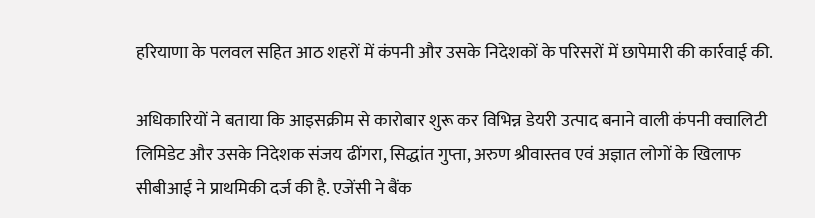हरियाणा के पलवल सहित आठ शहरों में कंपनी और उसके निदेशकों के परिसरों में छापेमारी की कार्रवाई की.

अधिकारियों ने बताया कि आइसक्रीम से कारोबार शुरू कर विभिन्न डेयरी उत्पाद बनाने वाली कंपनी क्वालिटी लिमिडेट और उसके निदेशक संजय ढींगरा, सिद्धांत गुप्ता, अरुण श्रीवास्तव एवं अज्ञात लोगों के खिलाफ सीबीआई ने प्राथमिकी दर्ज की है. एजेंसी ने बैंक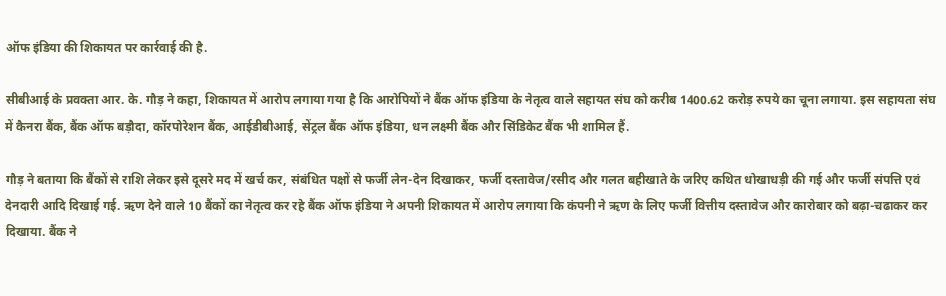ऑफ इंडिया की शिकायत पर कार्रवाई की है.

सीबीआई के प्रवक्ता आर. के. गौड़ ने कहा, शिकायत में आरोप लगाया गया है कि आरोपियों ने बैंक ऑफ इंडिया के नेतृत्व वाले सहायत संघ को करीब 1400.62 करोड़ रुपये का चूना लगाया. इस सहायता संघ में कैनरा बैंक, बैंक ऑफ बड़ौदा, कॉरपोरेशन बैंक, आईडीबीआई, सेंट्रल बैंक ऑफ इंडिया, धन लक्ष्मी बैंक और सिंडिकेट बैंक भी शामिल हैं.

गौड़ ने बताया कि बैंकों से राशि लेकर इसे दूसरे मद में खर्च कर, संबंधित पक्षों से फर्जी लेन-देन दिखाकर, फर्जी दस्तावेज/रसीद और गलत बहीखाते के जरिए कथित धोखाधड़ी की गई और फर्जी संपत्ति एवं देनदारी आदि दिखाई गई. ऋण देने वाले 10 बैंकों का नेतृत्व कर रहे बैंक ऑफ इंडिया ने अपनी शिकायत में आरोप लगाया कि कंपनी ने ऋण के लिए फर्जी वित्तीय दस्तावेज और कारोबार को बढ़ा-चढाकर कर दिखाया. बैंक ने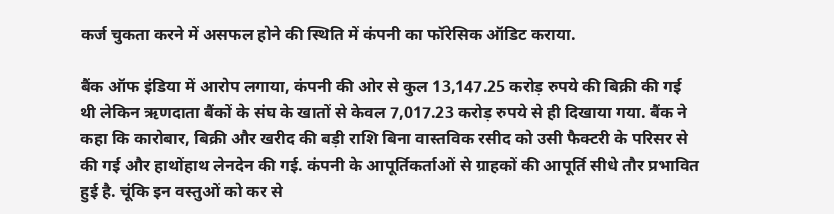कर्ज चुकता करने में असफल होने की स्थिति में कंपनी का फॉरेसिक ऑडिट कराया.

बैंक ऑफ इंडिया में आरोप लगाया, कंपनी की ओर से कुल 13,147.25 करोड़ रुपये की बिक्री की गई थी लेकिन ऋणदाता बैंकों के संघ के खातों से केवल 7,017.23 करोड़ रुपये से ही दिखाया गया. बैंक ने कहा कि कारोबार, बिक्री और खरीद की बड़ी राशि बिना वास्तविक रसीद को उसी फैक्टरी के परिसर से की गई और हाथोंहाथ लेनदेन की गई. कंपनी के आपूर्तिकर्ताओं से ग्राहकों की आपूर्ति सीधे तौर प्रभावित हुई है. चूंकि इन वस्तुओं को कर से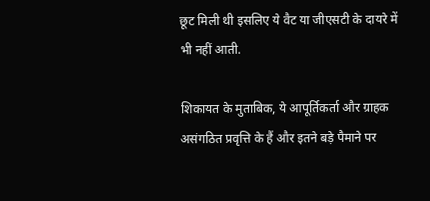छूट मिली थी इसलिए ये वैट या जीएसटी के दायरे में भी नहीं आती.

शिकायत के मुताबिक, ये आपूर्तिकर्ता और ग्राहक असंगठित प्रवृत्ति के हैं और इतने बड़े पैमाने पर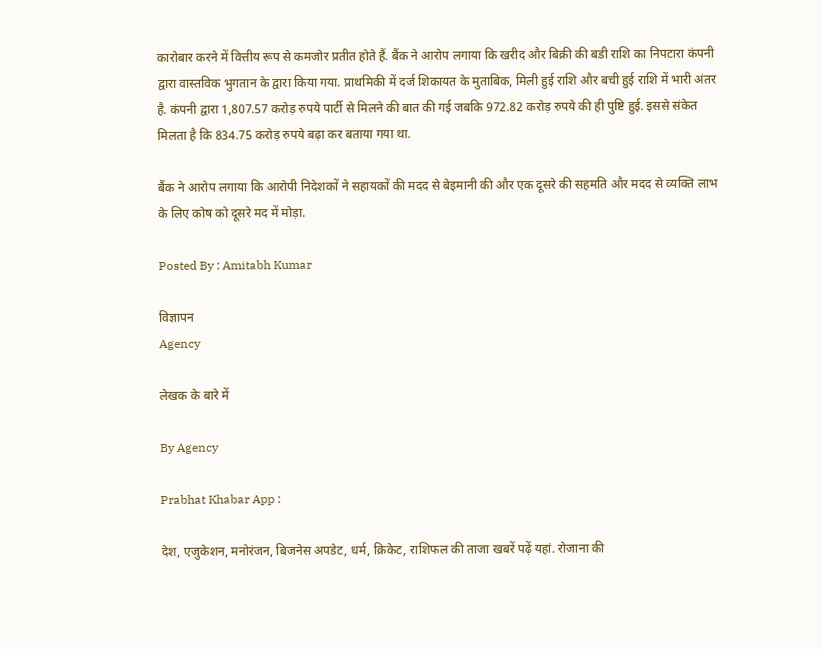कारोबार करने में वित्तीय रूप से कमजोर प्रतीत होते हैं. बैंक ने आरोप लगाया कि खरीद और बिक्री की बडी राशि का निपटारा कंपनी द्वारा वास्तविक भुगतान के द्वारा किया गया. प्राथमिकी में दर्ज शिकायत के मुताबिक, मिली हुई राशि और बची हुई राशि में भारी अंतर है. कंपनी द्वारा 1,807.57 करोड़ रुपये पार्टी से मिलने की बात की गई जबकि 972.82 करोड़ रुपये की ही पुष्टि हुई. इससे संकेत मिलता है कि 834.75 करोड़ रुपये बढ़ा कर बताया गया था.

बैंक ने आरोप लगाया कि आरोपी निदेशकों ने सहायकों की मदद से बेइमानी की और एक दूसरे की सहमति और मदद से व्यक्ति लाभ के लिए कोष को दूसरे मद में मोड़ा.

Posted By : Amitabh Kumar

विज्ञापन
Agency

लेखक के बारे में

By Agency

Prabhat Khabar App :

देश, एजुकेशन, मनोरंजन, बिजनेस अपडेट, धर्म, क्रिकेट, राशिफल की ताजा खबरें पढ़ें यहां. रोजाना की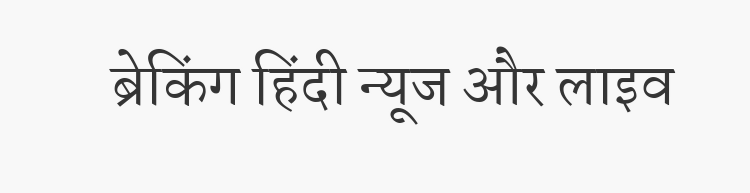ब्रेकिंग हिंदी न्यूज और लाइव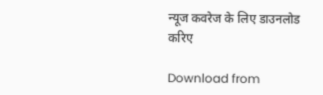न्यूज कवरेज के लिए डाउनलोड करिए

Download from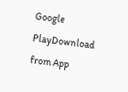Google PlayDownload from App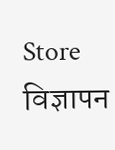Store
विज्ञापन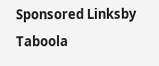Sponsored Linksby Taboola